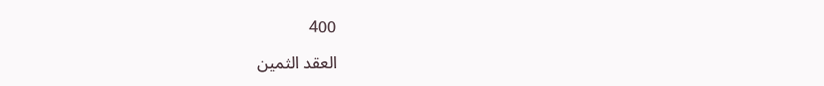400

العقد الثمين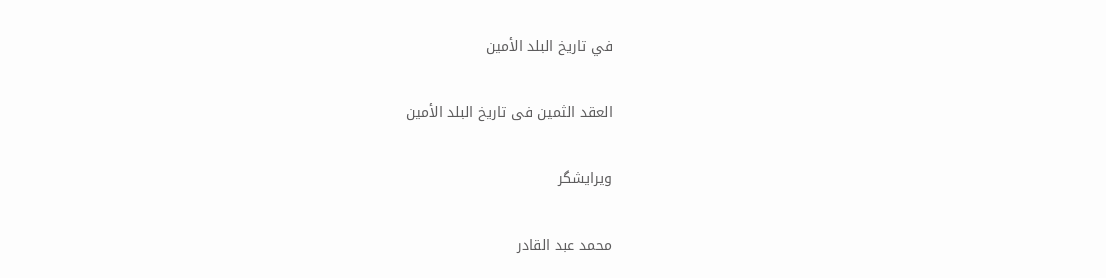في تاريخ البلد الأمين

العقد الثمين فى تاريخ البلد الأمين

ویرایشگر

محمد عبد القادر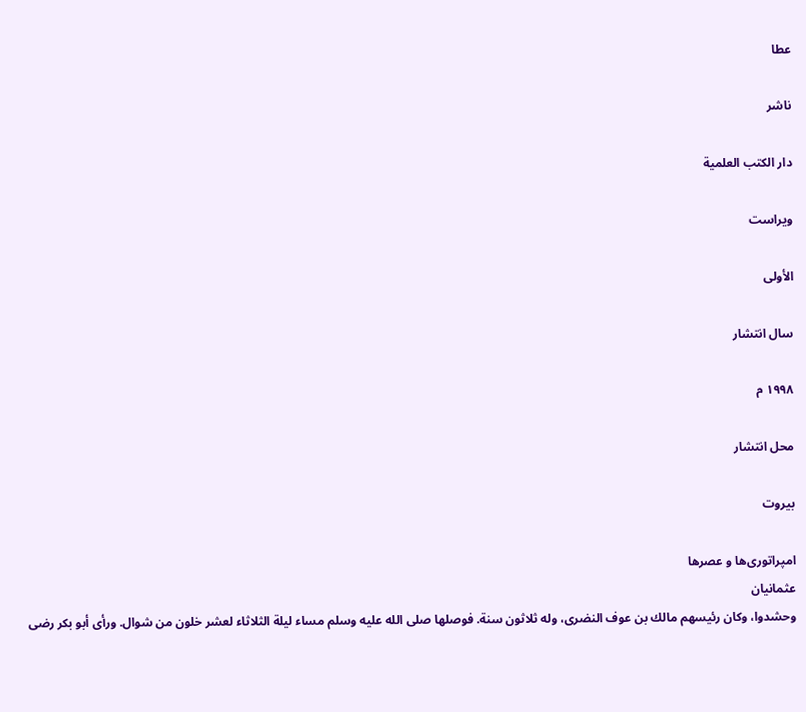عطا

ناشر

دار الكتب العلمية

ویراست

الأولى

سال انتشار

١٩٩٨ م

محل انتشار

بيروت

امپراتوری‌ها و عصرها
عثمانیان
وحشدوا، وكان رئيسهم مالك بن عوف النضرى، وله ثلاثون سنة. فوصلها صلى الله عليه وسلم مساء ليلة الثلاثاء لعشر خلون من شوال. ورأى أبو بكر رضى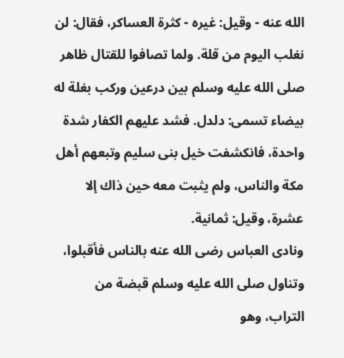الله عنه - وقيل: غيره - كثرة العساكر، فقال: لن نغلب اليوم من قلة. ولما تصافوا للقتال ظاهر صلى الله عليه وسلم بين درعين وركب بغلة له بيضاء تسمى: دلدل. فشد عليهم الكفار شدة واحدة، فانكشفت خيل بنى سليم وتبعهم أهل مكة والناس، ولم يثبت معه حين ذاك إلا عشرة، وقيل: ثمانية.
ونادى العباس رضى الله عنه بالناس فأقبلوا، وتناول صلى الله عليه وسلم قبضة من التراب، وهو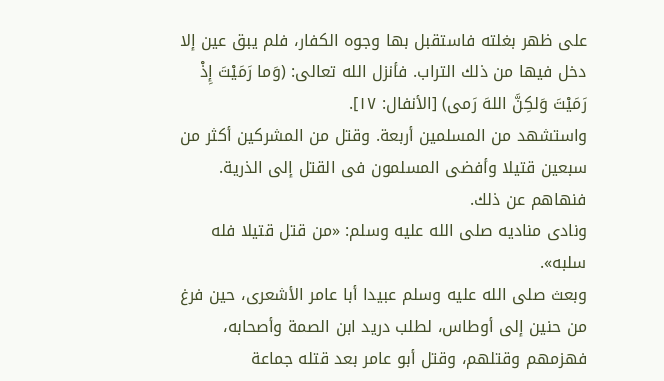على ظهر بغلته فاستقبل بها وجوه الكفار، فلم يبق عين إلا دخل فيها من ذلك التراب. فأنزل الله تعالى: (وَما رَمَيْتَ إِذْ رَمَيْتَ وَلكِنَّ اللهَ رَمى) [الأنفال: ١٧].
واستشهد من المسلمين أربعة. وقتل من المشركين أكثر من سبعين قتيلا وأفضى المسلمون فى القتل إلى الذرية. فنهاهم عن ذلك.
ونادى مناديه صلى الله عليه وسلم: «من قتل قتيلا فله سلبه».
وبعث صلى الله عليه وسلم عبيدا أبا عامر الأشعرى، حين فرغ من حنين إلى أوطاس، لطلب دريد ابن الصمة وأصحابه، فهزمهم وقتلهم، وقتل أبو عامر بعد قتله جماعة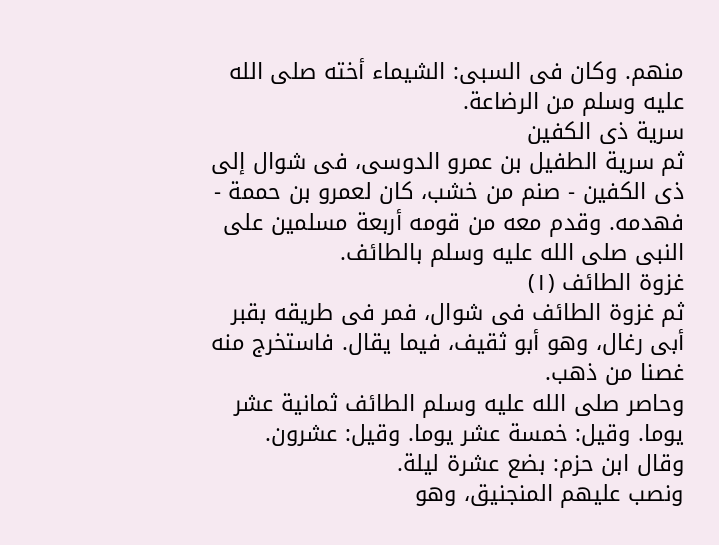منهم. وكان فى السبى: الشيماء أخته صلى الله عليه وسلم من الرضاعة.
سرية ذى الكفين
ثم سرية الطفيل بن عمرو الدوسى، فى شوال إلى ذى الكفين - صنم من خشب، كان لعمرو بن حممة - فهدمه. وقدم معه من قومه أربعة مسلمين على النبى صلى الله عليه وسلم بالطائف.
غزوة الطائف (١)
ثم غزوة الطائف فى شوال، فمر فى طريقه بقبر أبى رغال، وهو أبو ثقيف، فيما يقال. فاستخرج منه غصنا من ذهب.
وحاصر صلى الله عليه وسلم الطائف ثمانية عشر يوما. وقيل: خمسة عشر يوما. وقيل: عشرون.
وقال ابن حزم: بضع عشرة ليلة.
ونصب عليهم المنجنيق، وهو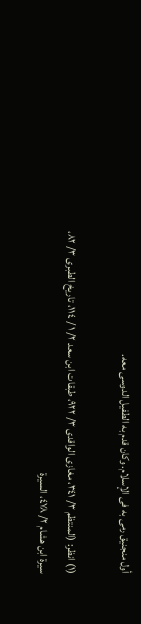أول منجنيق رمى به فى الإسلام. وكان قدم به الطفيل الدوسى معه.

(١) انظر: (المنتظم ٣/ ٣٤١، مغازى الواقدى ٣/ ٩٢٢، طبقات ابن سعد ٢/ ١ / ١١٤، تاريخ الطبرى ٣/ ٨٢، سيرة ابن هشام ٢/ ٤٧٨، السيرة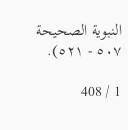النبوية الصحيحة ٥٠٧ - ٥٢١).

1 / 408